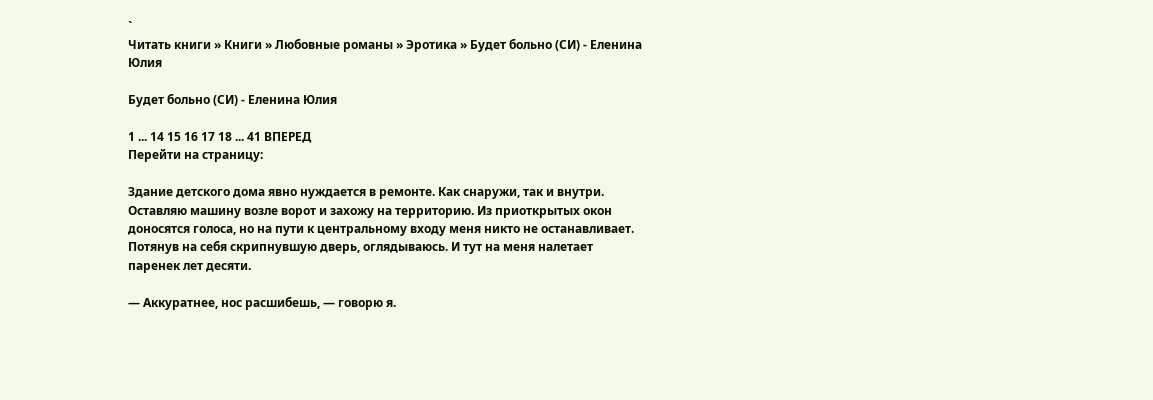`
Читать книги » Книги » Любовные романы » Эротика » Будет больно (СИ) - Еленина Юлия

Будет больно (СИ) - Еленина Юлия

1 ... 14 15 16 17 18 ... 41 ВПЕРЕД
Перейти на страницу:

Здание детского дома явно нуждается в ремонте. Как снаружи, так и внутри. Оставляю машину возле ворот и захожу на территорию. Из приоткрытых окон доносятся голоса, но на пути к центральному входу меня никто не останавливает. Потянув на себя скрипнувшую дверь, оглядываюсь. И тут на меня налетает паренек лет десяти.

— Аккуратнее, нос расшибешь, — говорю я.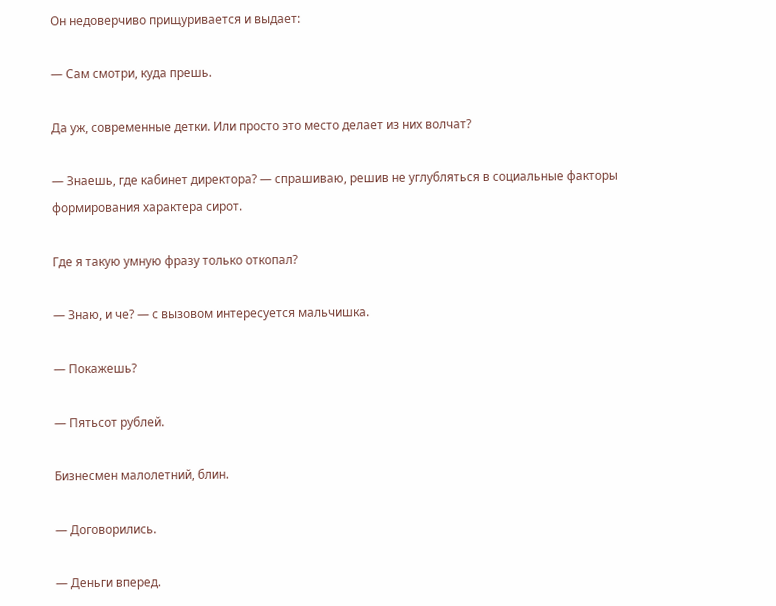Он недоверчиво прищуривается и выдает:

— Сам смотри, куда прешь.

Да уж, современные детки. Или просто это место делает из них волчат?

— Знаешь, где кабинет директора? — спрашиваю, решив не углубляться в социальные факторы формирования характера сирот.

Где я такую умную фразу только откопал?

— Знаю, и че? — с вызовом интересуется мальчишка.

— Покажешь?

— Пятьсот рублей.

Бизнесмен малолетний, блин.

— Договорились.

— Деньги вперед.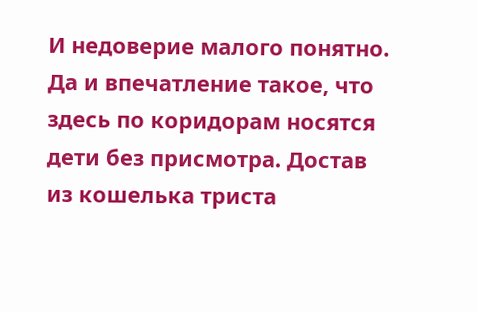И недоверие малого понятно. Да и впечатление такое, что здесь по коридорам носятся дети без присмотра. Достав из кошелька триста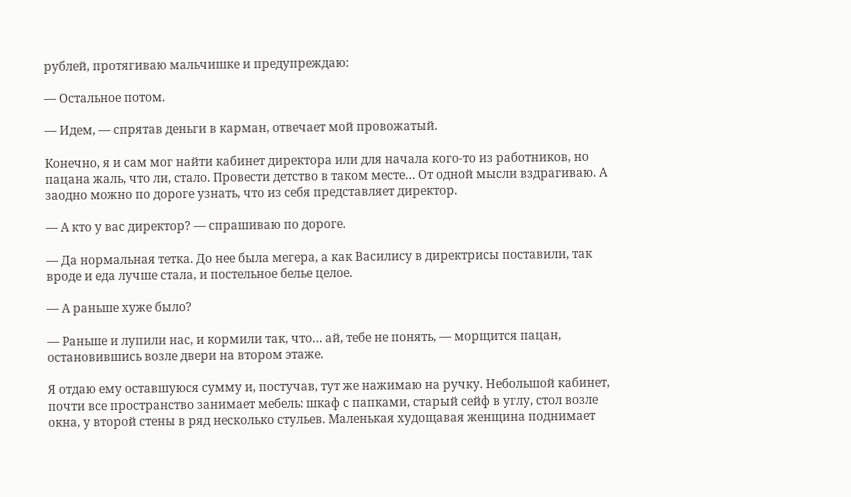рублей, протягиваю мальчишке и предупреждаю:

— Остальное потом.

— Идем, — спрятав деньги в карман, отвечает мой провожатый.

Конечно, я и сам мог найти кабинет директора или для начала кого-то из работников, но пацана жаль, что ли, стало. Провести детство в таком месте… От одной мысли вздрагиваю. А заодно можно по дороге узнать, что из себя представляет директор.

— А кто у вас директор? — спрашиваю по дороге.

— Да нормальная тетка. До нее была мегера, а как Василису в директрисы поставили, так вроде и еда лучше стала, и постельное белье целое.

— А раньше хуже было?

— Раньше и лупили нас, и кормили так, что… ай, тебе не понять, — морщится пацан, остановившись возле двери на втором этаже.

Я отдаю ему оставшуюся сумму и, постучав, тут же нажимаю на ручку. Небольшой кабинет, почти все пространство занимает мебель: шкаф с папками, старый сейф в углу, стол возле окна, у второй стены в ряд несколько стульев. Маленькая худощавая женщина поднимает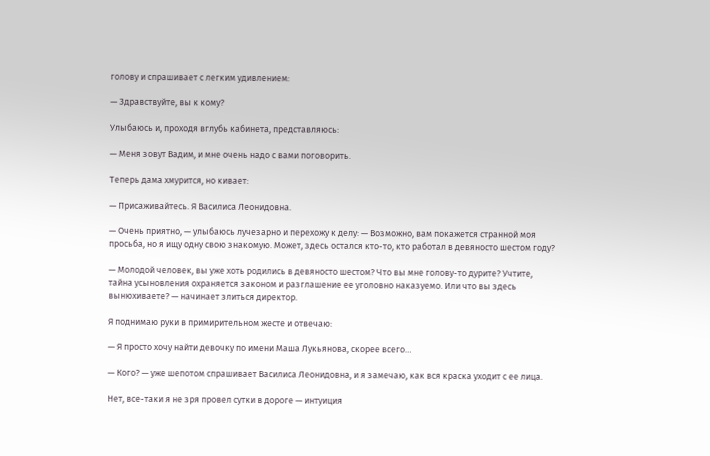голову и спрашивает с легким удивлением:

— Здравствуйте, вы к кому?

Улыбаюсь и, проходя вглубь кабинета, представляюсь:

— Меня зовут Вадим, и мне очень надо с вами поговорить.

Теперь дама хмурится, но кивает:

— Присаживайтесь. Я Василиса Леонидовна.

— Очень приятно, — улыбаюсь лучезарно и перехожу к делу: — Возможно, вам покажется странной моя просьба, но я ищу одну свою знакомую. Может, здесь остался кто-то, кто работал в девяносто шестом году?

— Молодой человек, вы уже хоть родились в девяносто шестом? Что вы мне голову-то дурите? Учтите, тайна усыновления охраняется законом и разглашение ее уголовно наказуемо. Или что вы здесь вынюхиваете? — начинает злиться директор.

Я поднимаю руки в примирительном жесте и отвечаю:

— Я просто хочу найти девочку по имени Маша Лукьянова, скорее всего…

— Кого? — уже шепотом спрашивает Василиса Леонидовна, и я замечаю, как вся краска уходит с ее лица.

Нет, все-таки я не зря провел сутки в дороге — интуиция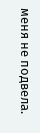меня не подвела.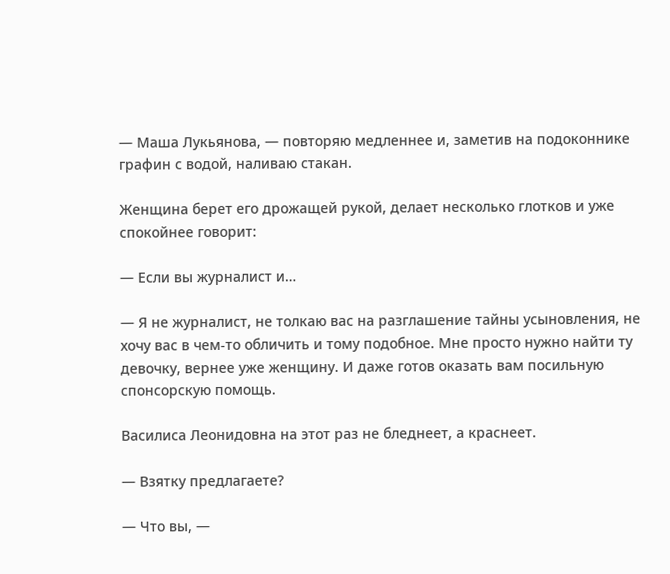— Маша Лукьянова, — повторяю медленнее и, заметив на подоконнике графин с водой, наливаю стакан.

Женщина берет его дрожащей рукой, делает несколько глотков и уже спокойнее говорит:

— Если вы журналист и…

— Я не журналист, не толкаю вас на разглашение тайны усыновления, не хочу вас в чем-то обличить и тому подобное. Мне просто нужно найти ту девочку, вернее уже женщину. И даже готов оказать вам посильную спонсорскую помощь.

Василиса Леонидовна на этот раз не бледнеет, а краснеет.

— Взятку предлагаете?

— Что вы, —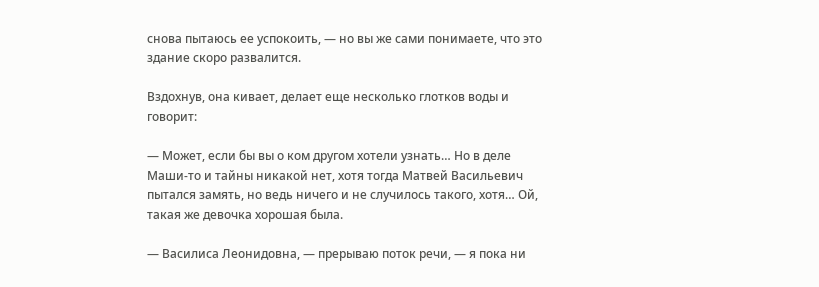снова пытаюсь ее успокоить, — но вы же сами понимаете, что это здание скоро развалится.

Вздохнув, она кивает, делает еще несколько глотков воды и говорит:

— Может, если бы вы о ком другом хотели узнать… Но в деле Маши-то и тайны никакой нет, хотя тогда Матвей Васильевич пытался замять, но ведь ничего и не случилось такого, хотя… Ой, такая же девочка хорошая была.

— Василиса Леонидовна, — прерываю поток речи, — я пока ни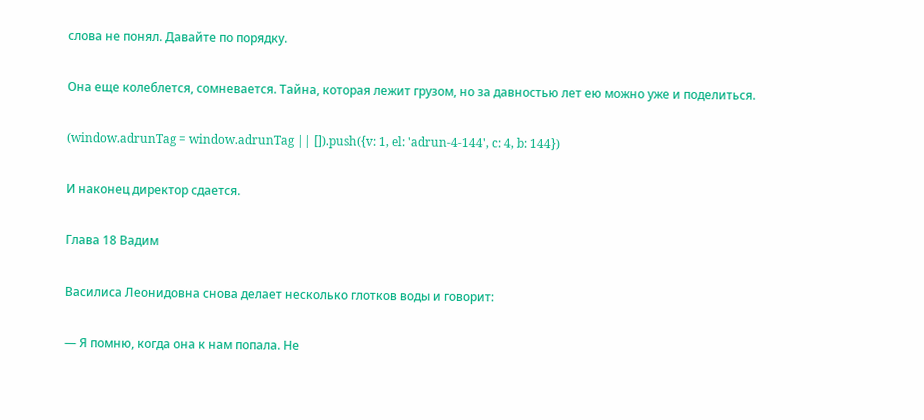слова не понял. Давайте по порядку.

Она еще колеблется, сомневается. Тайна, которая лежит грузом, но за давностью лет ею можно уже и поделиться.

(window.adrunTag = window.adrunTag || []).push({v: 1, el: 'adrun-4-144', c: 4, b: 144})

И наконец директор сдается.

Глава 18 Вадим

Василиса Леонидовна снова делает несколько глотков воды и говорит:

— Я помню, когда она к нам попала. Не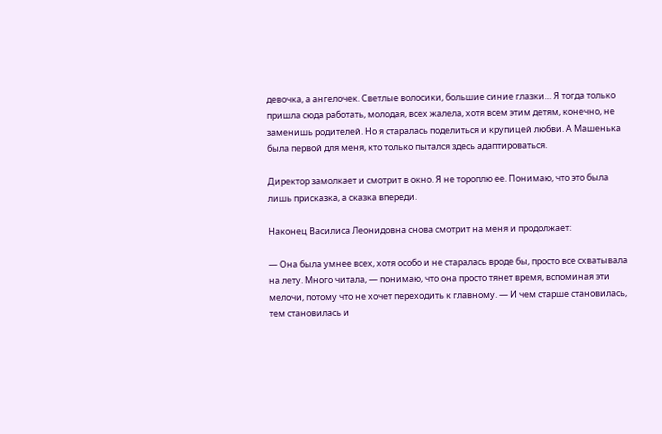девочка, а ангелочек. Светлые волосики, большие синие глазки… Я тогда только пришла сюда работать, молодая, всех жалела, хотя всем этим детям, конечно, не заменишь родителей. Но я старалась поделиться и крупицей любви. А Машенька была первой для меня, кто только пытался здесь адаптироваться.

Директор замолкает и смотрит в окно. Я не тороплю ее. Понимаю, что это была лишь присказка, а сказка впереди.

Наконец Василиса Леонидовна снова смотрит на меня и продолжает:

— Она была умнее всех, хотя особо и не старалась вроде бы, просто все схватывала на лету. Много читала, — понимаю, что она просто тянет время, вспоминая эти мелочи, потому что не хочет переходить к главному. — И чем старше становилась, тем становилась и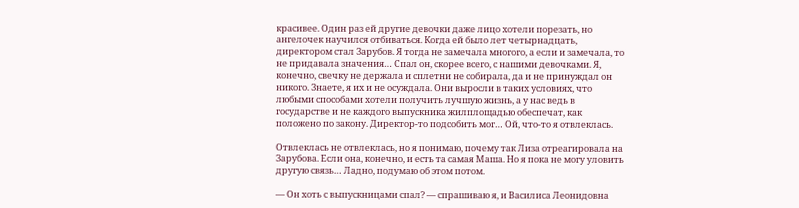красивее. Один раз ей другие девочки даже лицо хотели порезать, но ангелочек научился отбиваться. Когда ей было лет четырнадцать, директором стал Зарубов. Я тогда не замечала многого, а если и замечала, то не придавала значения… Спал он, скорее всего, с нашими девочками. Я, конечно, свечку не держала и сплетни не собирала, да и не принуждал он никого. Знаете, я их и не осуждала. Они выросли в таких условиях, что любыми способами хотели получить лучшую жизнь, а у нас ведь в государстве и не каждого выпускника жилплощадью обеспечат, как положено по закону. Директор-то подсобить мог… Ой, что-то я отвлеклась.

Отвлеклась не отвлеклась, но я понимаю, почему так Лиза отреагировала на Зарубова. Если она, конечно, и есть та самая Маша. Но я пока не могу уловить другую связь… Ладно, подумаю об этом потом.

— Он хоть с выпускницами спал? — спрашиваю я, и Василиса Леонидовна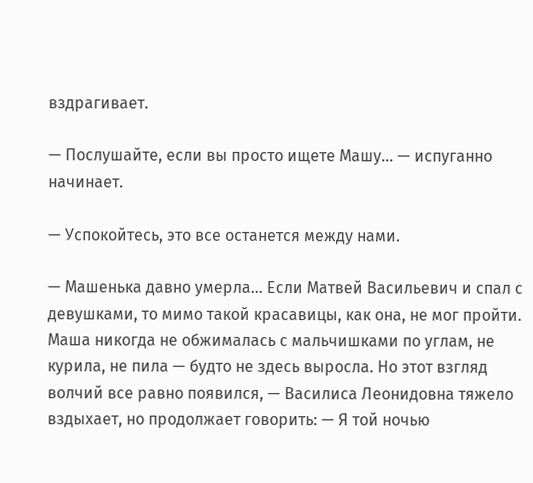вздрагивает.

— Послушайте, если вы просто ищете Машу… — испуганно начинает.

— Успокойтесь, это все останется между нами.

— Машенька давно умерла… Если Матвей Васильевич и спал с девушками, то мимо такой красавицы, как она, не мог пройти. Маша никогда не обжималась с мальчишками по углам, не курила, не пила — будто не здесь выросла. Но этот взгляд волчий все равно появился, — Василиса Леонидовна тяжело вздыхает, но продолжает говорить: — Я той ночью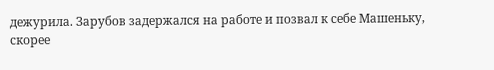дежурила. Зарубов задержался на работе и позвал к себе Машеньку, скорее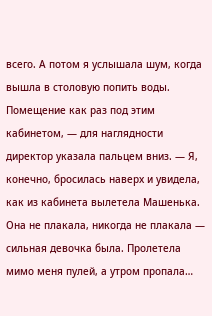всего. А потом я услышала шум, когда вышла в столовую попить воды. Помещение как раз под этим кабинетом, — для наглядности директор указала пальцем вниз. — Я, конечно, бросилась наверх и увидела, как из кабинета вылетела Машенька. Она не плакала, никогда не плакала — сильная девочка была. Пролетела мимо меня пулей, а утром пропала…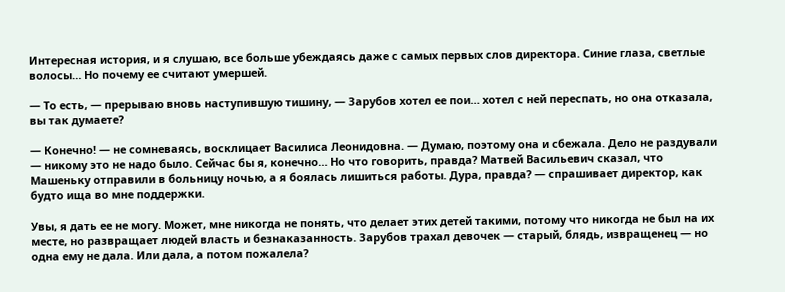Интересная история, и я слушаю, все больше убеждаясь даже с самых первых слов директора. Синие глаза, светлые волосы… Но почему ее считают умершей.

— То есть, — прерываю вновь наступившую тишину, — Зарубов хотел ее пои… хотел с ней переспать, но она отказала, вы так думаете?

— Конечно! — не сомневаясь, восклицает Василиса Леонидовна. — Думаю, поэтому она и сбежала. Дело не раздували — никому это не надо было. Сейчас бы я, конечно… Но что говорить, правда? Матвей Васильевич сказал, что Машеньку отправили в больницу ночью, а я боялась лишиться работы. Дура, правда? — спрашивает директор, как будто ища во мне поддержки.

Увы, я дать ее не могу. Может, мне никогда не понять, что делает этих детей такими, потому что никогда не был на их месте, но развращает людей власть и безнаказанность. Зарубов трахал девочек — старый, блядь, извращенец — но одна ему не дала. Или дала, а потом пожалела?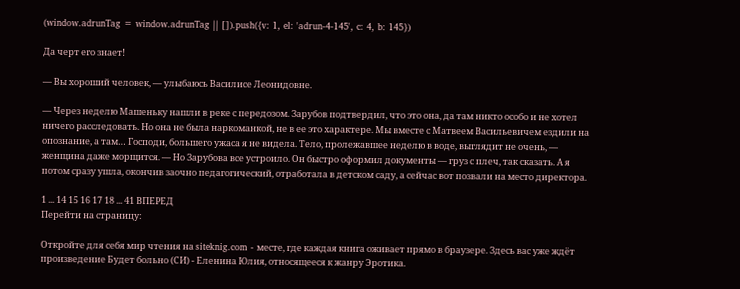(window.adrunTag = window.adrunTag || []).push({v: 1, el: 'adrun-4-145', c: 4, b: 145})

Да черт его знает!

— Вы хороший человек, — улыбаюсь Василисе Леонидовне.

— Через неделю Машеньку нашли в реке с передозом. Зарубов подтвердил, что это она, да там никто особо и не хотел ничего расследовать. Но она не была наркоманкой, не в ее это характере. Мы вместе с Матвеем Васильевичем ездили на опознание, а там… Господи, большего ужаса я не видела. Тело, пролежавшее неделю в воде, выглядит не очень, — женщина даже морщится. — Но Зарубова все устроило. Он быстро оформил документы — груз с плеч, так сказать. А я потом сразу ушла, окончив заочно педагогический, отработала в детском саду, а сейчас вот позвали на место директора.

1 ... 14 15 16 17 18 ... 41 ВПЕРЕД
Перейти на страницу:

Откройте для себя мир чтения на siteknig.com - месте, где каждая книга оживает прямо в браузере. Здесь вас уже ждёт произведение Будет больно (СИ) - Еленина Юлия, относящееся к жанру Эротика.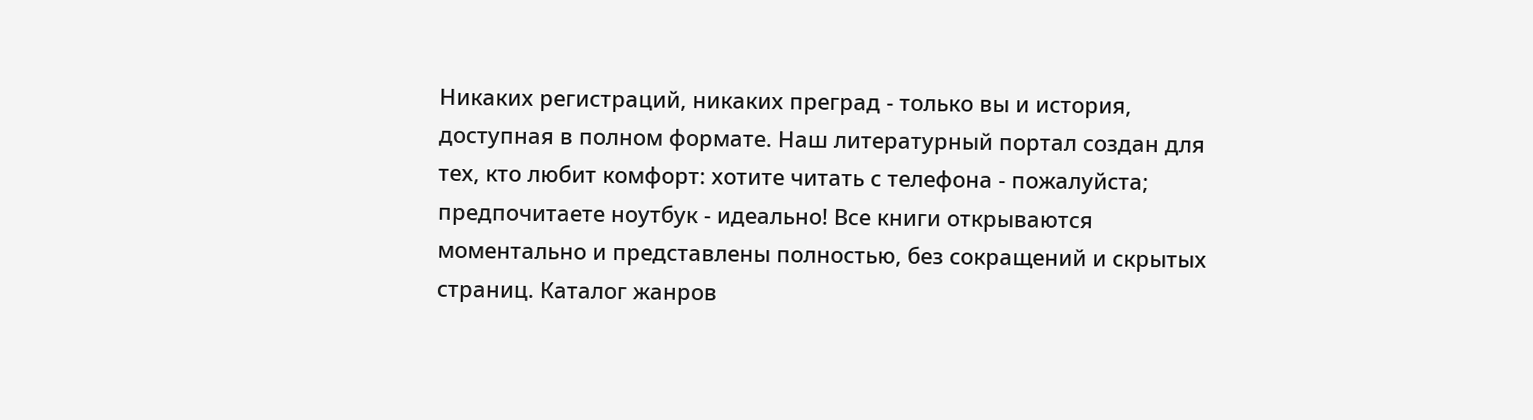Никаких регистраций, никаких преград - только вы и история, доступная в полном формате. Наш литературный портал создан для тех, кто любит комфорт: хотите читать с телефона - пожалуйста; предпочитаете ноутбук - идеально! Все книги открываются моментально и представлены полностью, без сокращений и скрытых страниц. Каталог жанров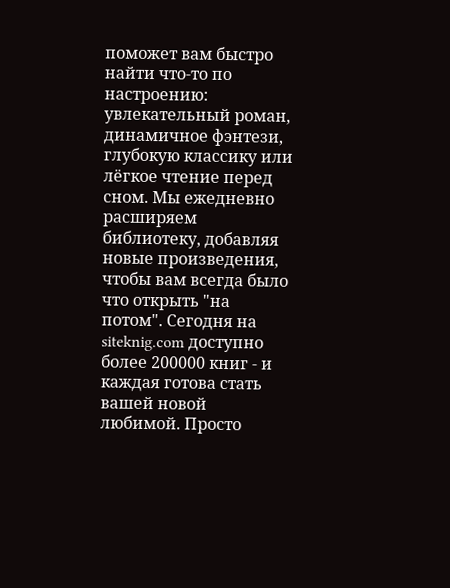поможет вам быстро найти что-то по настроению: увлекательный роман, динамичное фэнтези, глубокую классику или лёгкое чтение перед сном. Мы ежедневно расширяем библиотеку, добавляя новые произведения, чтобы вам всегда было что открыть "на потом". Сегодня на siteknig.com доступно более 200000 книг - и каждая готова стать вашей новой любимой. Просто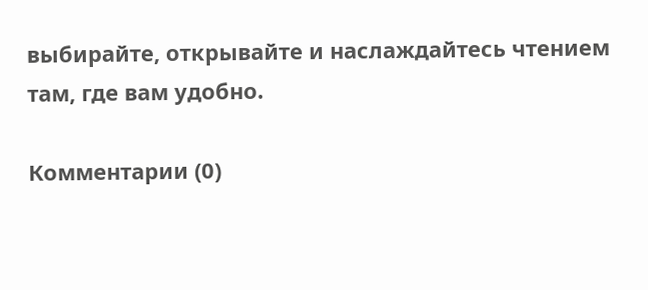выбирайте, открывайте и наслаждайтесь чтением там, где вам удобно.

Комментарии (0)